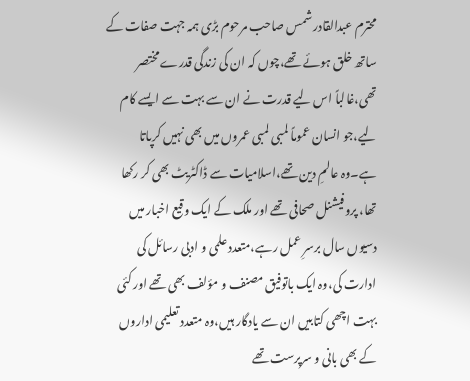محترم عبدالقادر شمس صاحب مرحوم بڑی ہمہ جہت صفات کے ساتھ خلق ہوئے تھے،چوں کہ ان کی زندگی قدرے مختصر تھی،غالباً اس لیے قدرت نے ان سے بہت سے ایسے کام لیے،جو انسان عموماً لمبی لمبی عمروں میں بھی نہیں کرپاتا ہے۔وہ عالمِ دین تھے،اسلامیات سے ڈاکٹریٹ بھی کر رکھا تھا، پروفیشنل صحافی تھے اور ملک کے ایک وقیع اخبار میں دسیوں سال برسرِ عمل رہے،متعدد علمی و ادبی رسائل کی ادارت کی،وہ ایک باتوفیق مصنف و مؤلف بھی تھے اور کئی بہت اچھی کتابیں ان سے یادگار ہیں،وہ متعدد تعلیمی اداروں کے بھی بانی و سرپرست تھے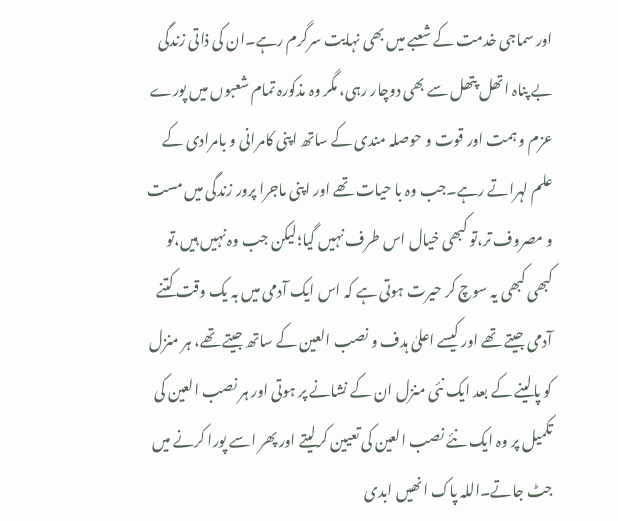اور سماجی خدمت کے شعبے میں بھی نہایت سرگرم رہے۔ان کی ذاتی زندگی بے پناہ اتھل پتھل سے بھی دوچار رہی، مگر وہ مذکورہ تمام شعبوں میں پورے عزم و ہمت اور قوت و حوصلہ مندی کے ساتھ اپنی کامرانی و بامرادی کے علم لہراتے رہے۔جب وہ با حیات تھے اور اپنی ماجرا پرور زندگی میں مست و مصروف تر،تو کبھی خیال اس طرف نہیں گیا؛لیکن جب وہ نہیں ہیں،تو کبھی کبھی یہ سوچ کر حیرت ہوتی ہے کہ اس ایک آدمی میں بہ یک وقت کتنے آدمی جیتے تھے اور کیسے اعلیٰ ہدف و نصب العین کے ساتھ جیتے تھے، ہر منزل کو پالینے کے بعد ایک نئی منزل ان کے نشانے پر ہوتی اور ہر نصب العین کی تکمیل پر وہ ایک نئے نصب العین کی تعیین کرلیتے اور پھر اسے پورا کرنے میں جٹ جاتے۔اللہ پاک انھیں ابدی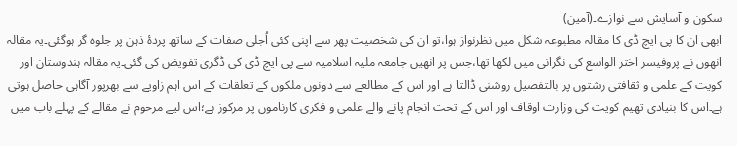سکون و آسایش سے نوازے۔(آمین)
ابھی ان کا پی ایچ ڈی کا مقالہ مطبوعہ شکل میں نظرنواز ہوا،تو ان کی شخصیت پھر سے اپنی کئی اُجلی صفات کے ساتھ پردۂ ذہن پر جلوہ گر ہوگئی۔یہ مقالہ انھوں نے پروفیسر اختر الواسع کی نگرانی میں لکھا تھا،جس پر انھیں جامعہ ملیہ اسلامیہ سے پی ایچ ڈی کی ڈگری تفویض کی گئی۔یہ مقالہ ہندوستان اور کویت کے علمی و ثقافتی رشتوں پر بالتفصیل روشنی ڈالتا ہے اور اس کے مطالعے سے دونوں ملکوں کے تعلقات کے اس اہم زاویے سے بھرپور آگاہی حاصل ہوتی ہے۔اس کا بنیادی تھیم کویت کی وزارت اوقاف اور اس کے تحت انجام پانے والے علمی و فکری کارناموں پر مرکوز ہے؛اس لیے مرحوم نے مقالے کے پہلے باب میں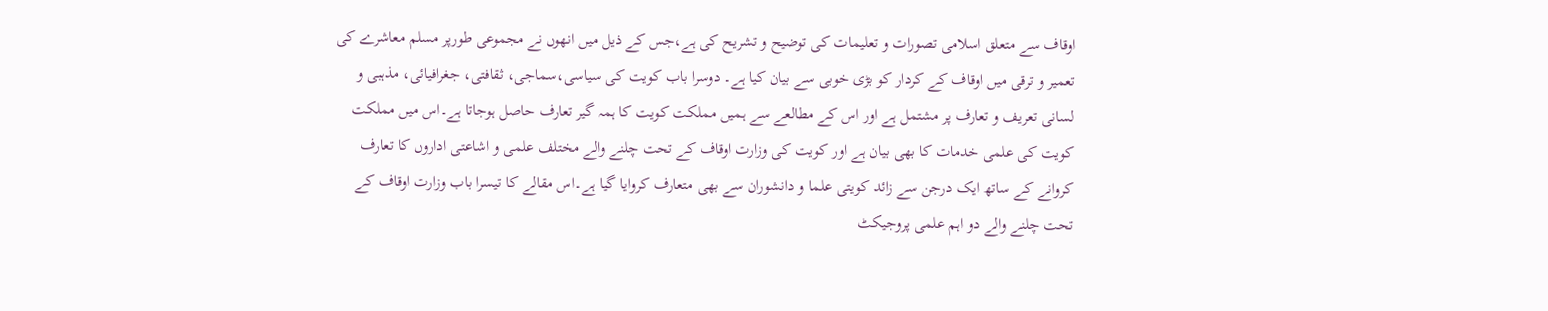اوقاف سے متعلق اسلامی تصورات و تعلیمات کی توضیح و تشریح کی ہے،جس کے ذیل میں انھوں نے مجموعی طورپر مسلم معاشرے کی تعمیر و ترقی میں اوقاف کے کردار کو بڑی خوبی سے بیان کیا ہے۔ دوسرا باب کویت کی سیاسی،سماجی، ثقافتی، جغرافیائی، مذہبی و لسانی تعریف و تعارف پر مشتمل ہے اور اس کے مطالعے سے ہمیں مملکت کویت کا ہمہ گیر تعارف حاصل ہوجاتا ہے۔اس میں مملکت کویت کی علمی خدمات کا بھی بیان ہے اور کویت کی وزارت اوقاف کے تحت چلنے والے مختلف علمی و اشاعتی اداروں کا تعارف کروانے کے ساتھ ایک درجن سے زائد کویتی علما و دانشوران سے بھی متعارف کروایا گیا ہے۔اس مقالے کا تیسرا باب وزارت اوقاف کے تحت چلنے والے دو اہم علمی پروجیکٹ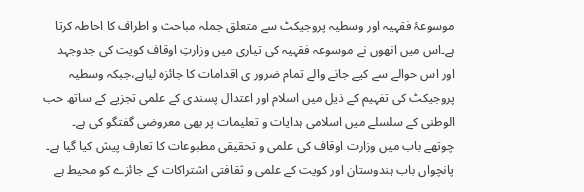موسوعۂ فقہیہ اور وسطیہ پروجیکٹ سے متعلق جملہ مباحث و اطراف کا احاطہ کرتا ہے۔اس میں انھوں نے موسوعہ فقہیہ کی تیاری میں وزارتِ اوقاف کویت کی جدوجہد اور اس حوالے سے کیے جانے والے تمام ضرور ی اقدامات کا جائزہ لیاہے،جبکہ وسطیہ پروجیکٹ کی تفہیم کے ذیل میں اسلام اور اعتدال پسندی کے علمی تجزیے کے ساتھ حب الوطنی کے سلسلے میں اسلامی ہدایات و تعلیمات پر بھی معروضی گفتگو کی ہے۔ چوتھے باب میں وزارت اوقاف کی علمی و تحقیقی مطبوعات کا تعارف پیش کیا گیا ہے۔ پانچواں باب ہندوستان اور کویت کے علمی و ثقافتی اشتراکات کے جائزے کو محیط ہے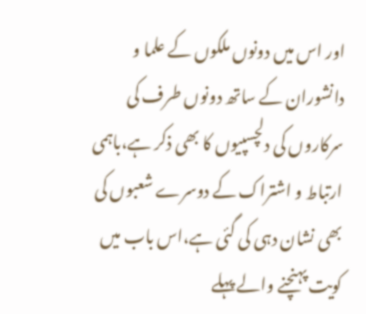اور اس میں دونوں ملکوں کے علما و دانشوران کے ساتھ دونوں طرف کی سرکاروں کی دلچسپیوں کا بھی ذکر ہے،باہمی ارتباط و اشتراک کے دوسرے شعبوں کی بھی نشان دہی کی گئی ہے،اس باب میں کویت پہنچنے والے پہلے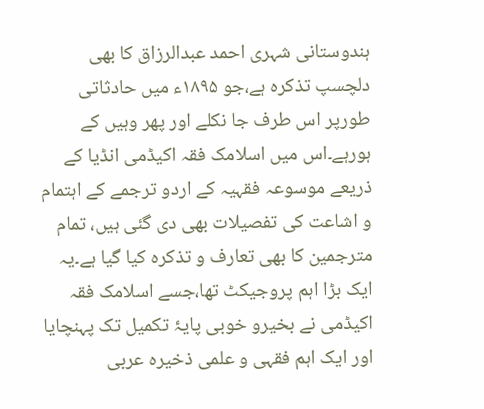ہندوستانی شہری احمد عبدالرزاق کا بھی دلچسپ تذکرہ ہے،جو ۱۸۹۵ء میں حادثاتی طورپر اس طرف جا نکلے اور پھر وہیں کے ہورہے۔اس میں اسلامک فقہ اکیڈمی انڈیا کے ذریعے موسوعہ فقہیہ کے اردو ترجمے کے اہتمام و اشاعت کی تفصیلات بھی دی گئی ہیں، تمام مترجمین کا بھی تعارف و تذکرہ کیا گیا ہے۔یہ ایک بڑا اہم پروجیکٹ تھا،جسے اسلامک فقہ اکیڈمی نے بخیرو خوبی پایۂ تکمیل تک پہنچایا اور ایک اہم فقہی و علمی ذخیرہ عربی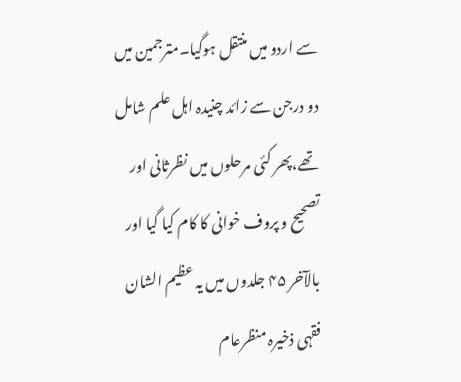سے اردو میں منتقل ہوگیا۔مترجمین میں دو درجن سے زائد چنیدہ اہل علم شامل تھے،پھر کئی مرحلوں میں نظرثانی اور تصحیح و پروف خوانی کا کام کیا گیا اور بالآخر ۴۵ جلدوں میں یہ عظیم الشان فقہی ذخیرہ منظرعام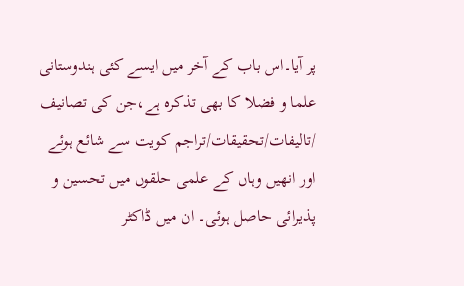پر آیا۔اس باب کے آخر میں ایسے کئی ہندوستانی علما و فضلا کا بھی تذکرہ ہے،جن کی تصانیف /تالیفات/تحقیقات/تراجم کویت سے شائع ہوئے اور انھیں وہاں کے علمی حلقوں میں تحسین و پذیرائی حاصل ہوئی۔ ان میں ڈاکٹر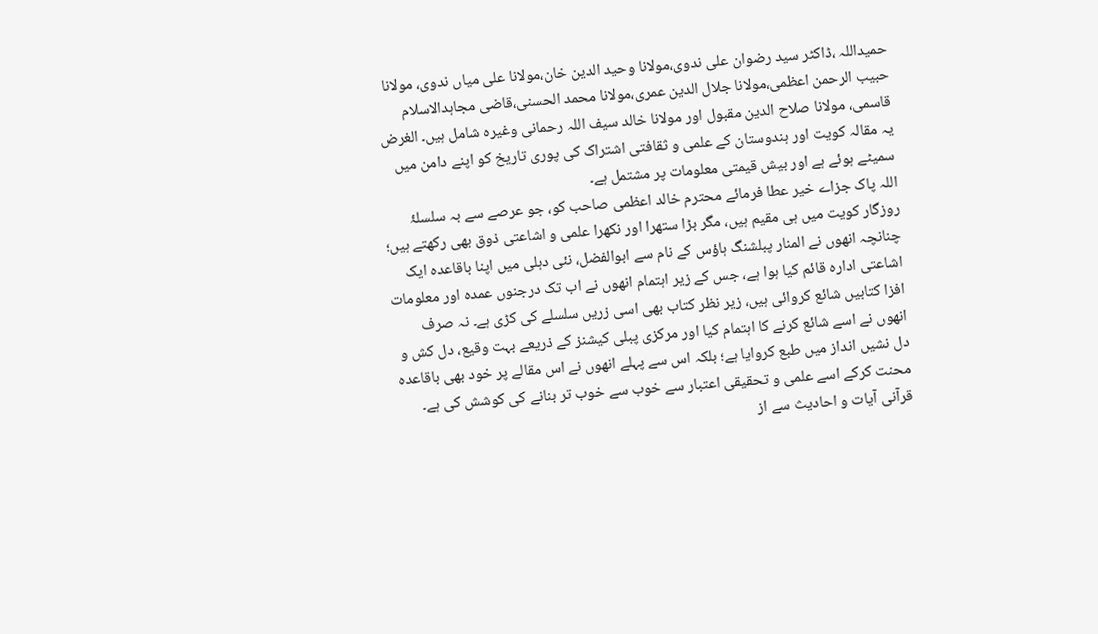حمیداللہ ،ڈاکٹر سید رضوان علی ندوی،مولانا وحید الدین خان،مولانا علی میاں ندوی، مولانا حبیب الرحمن اعظمی،مولانا جلال الدین عمری،مولانا محمد الحسنی،قاضی مجاہدالاسلام قاسمی، مولانا صلاح الدین مقبول اور مولانا خالد سیف اللہ رحمانی وغیرہ شامل ہیں۔ الغرض یہ مقالہ کویت اور ہندوستان کے علمی و ثقافتی اشتراک کی پوری تاریخ کو اپنے دامن میں سمیٹے ہوئے ہے اور بیش قیمتی معلومات پر مشتمل ہے۔
اللہ پاک جزاے خیر عطا فرمائے محترم خالد اعظمی صاحب کو، جو عرصے سے بہ سلسلۂ روزگار کویت میں ہی مقیم ہیں، مگر بڑا ستھرا اور نکھرا علمی و اشاعتی ذوق بھی رکھتے ہیں؛ چنانچہ انھوں نے المنار پبلشنگ ہاؤس کے نام سے ابوالفضل، نئی دہلی میں اپنا باقاعدہ ایک اشاعتی ادارہ قائم کیا ہوا ہے، جس کے زیر اہتمام انھوں نے اب تک درجنوں عمدہ اور معلومات افزا کتابیں شائع کروائی ہیں، زیر نظر کتاب بھی اسی زریں سلسلے کی کڑی ہے۔ نہ صرف انھوں نے اسے شائع کرنے کا اہتمام کیا اور مرکزی پبلی کیشنز کے ذریعے بہت وقیع، دل کش و دل نشیں انداز میں طبع کروایا ہے؛ بلکہ اس سے پہلے انھوں نے اس مقالے پر خود بھی باقاعدہ محنت کرکے اسے علمی و تحقیقی اعتبار سے خوب سے خوب تر بنانے کی کوشش کی ہے۔ قرآنی آیات و احادیث سے از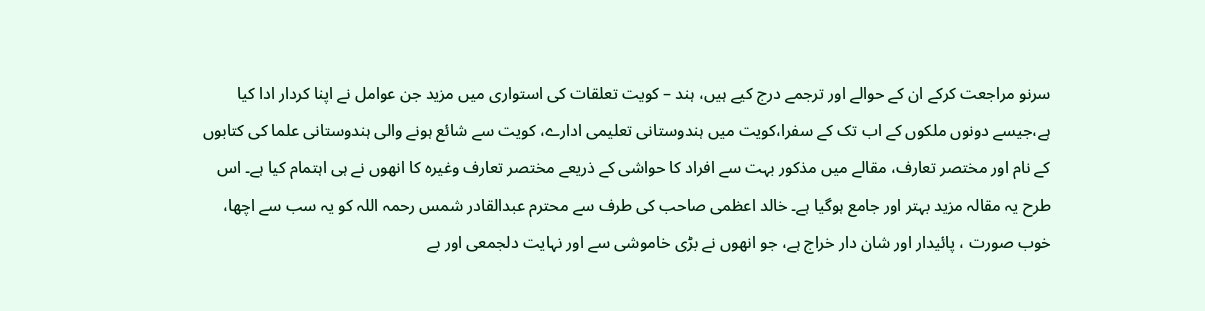سرنو مراجعت کرکے ان کے حوالے اور ترجمے درج کیے ہیں، ہند – کویت تعلقات کی استواری میں مزید جن عوامل نے اپنا کردار ادا کیا ہے،جیسے دونوں ملکوں کے اب تک کے سفرا،کویت میں ہندوستانی تعلیمی ادارے، کویت سے شائع ہونے والی ہندوستانی علما کی کتابوں کے نام اور مختصر تعارف، مقالے میں مذکور بہت سے افراد کا حواشی کے ذریعے مختصر تعارف وغیرہ کا انھوں نے ہی اہتمام کیا ہے۔ اس طرح یہ مقالہ مزید بہتر اور جامع ہوگیا ہے۔ خالد اعظمی صاحب کی طرف سے محترم عبدالقادر شمس رحمہ اللہ کو یہ سب سے اچھا، خوب صورت ، پائیدار اور شان دار خراج ہے، جو انھوں نے بڑی خاموشی سے اور نہایت دلجمعی اور بے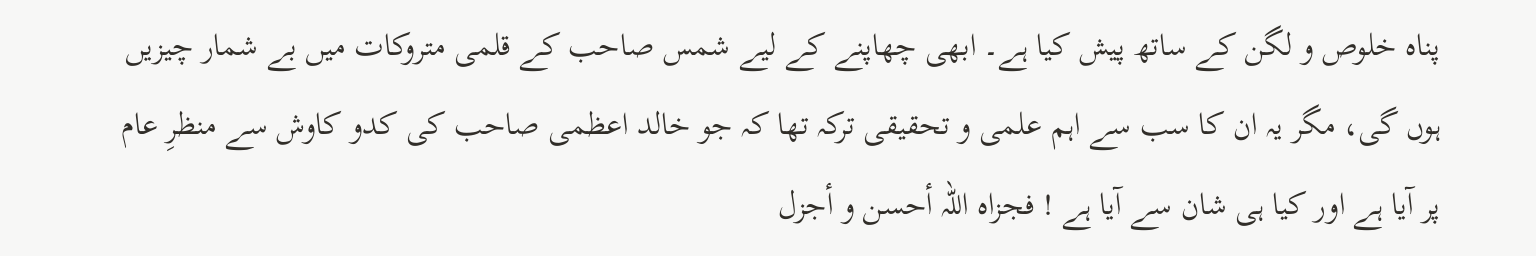پناہ خلوص و لگن کے ساتھ پیش کیا ہے۔ ابھی چھاپنے کے لیے شمس صاحب کے قلمی متروکات میں بے شمار چیزیں ہوں گی، مگر یہ ان کا سب سے اہم علمی و تحقیقی ترکہ تھا کہ جو خالد اعظمی صاحب کی کدو کاوش سے منظرِ عام پر آیا ہے اور کیا ہی شان سے آیا ہے ! فجزاہ اللہ أحسن و أجزل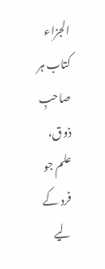الجزاء
کتاب ہر صاحبِ ذوق، علم جو فرد کے لیے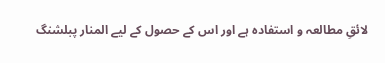لائقِ مطالعہ و استفادہ ہے اور اس کے حصول کے لیے المنار پبلشنگ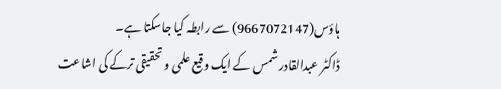ہاؤس(9667072147) سے رابطہ کیا جاسکتا ہے۔
ڈاکٹر عبدالقادر شمس کے ایک وقیع علمی و تحقیقی ترکے کی اشاعت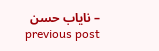– نایاب حسن
previous post